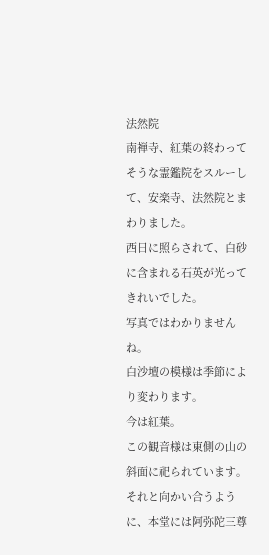法然院
南禅寺、紅葉の終わってそうな霊鑑院をスルーして、安楽寺、法然院とまわりました。
西日に照らされて、白砂に含まれる石英が光ってきれいでした。
写真ではわかりませんね。
白沙壇の模様は季節により変わります。
今は紅葉。
この観音様は東側の山の斜面に祀られています。
それと向かい合うように、本堂には阿弥陀三尊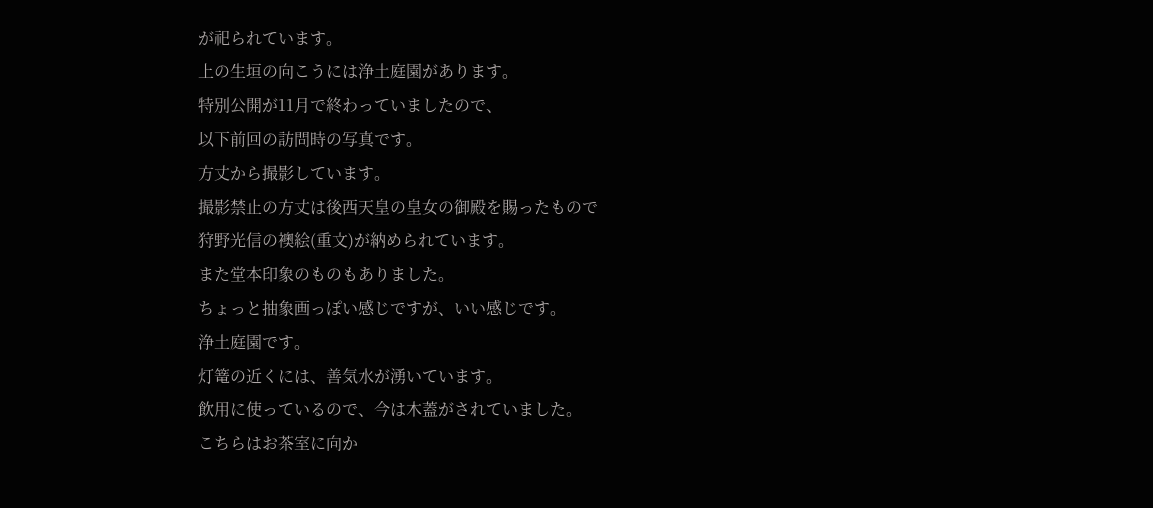が祀られています。
上の生垣の向こうには浄土庭園があります。
特別公開が11月で終わっていましたので、
以下前回の訪問時の写真です。
方丈から撮影しています。
撮影禁止の方丈は後西天皇の皇女の御殿を賜ったもので
狩野光信の襖絵(重文)が納められています。
また堂本印象のものもありました。
ちょっと抽象画っぽい感じですが、いい感じです。
浄土庭園です。
灯篭の近くには、善気水が湧いています。
飲用に使っているので、今は木蓋がされていました。
こちらはお茶室に向か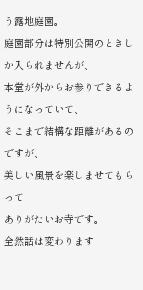う露地庭園。
庭園部分は特別公開のときしか入られませんが、
本堂が外からお参りできるようになっていて、
そこまで結構な距離があるのですが、
美しい風景を楽しませてもらって
ありがたいお寺です。
全然話は変わります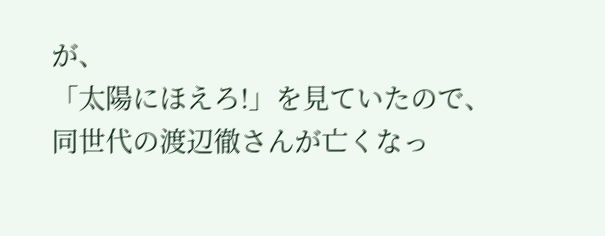が、
「太陽にほえろ!」を見ていたので、
同世代の渡辺徹さんが亡くなっ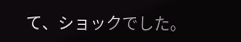て、ショックでした。